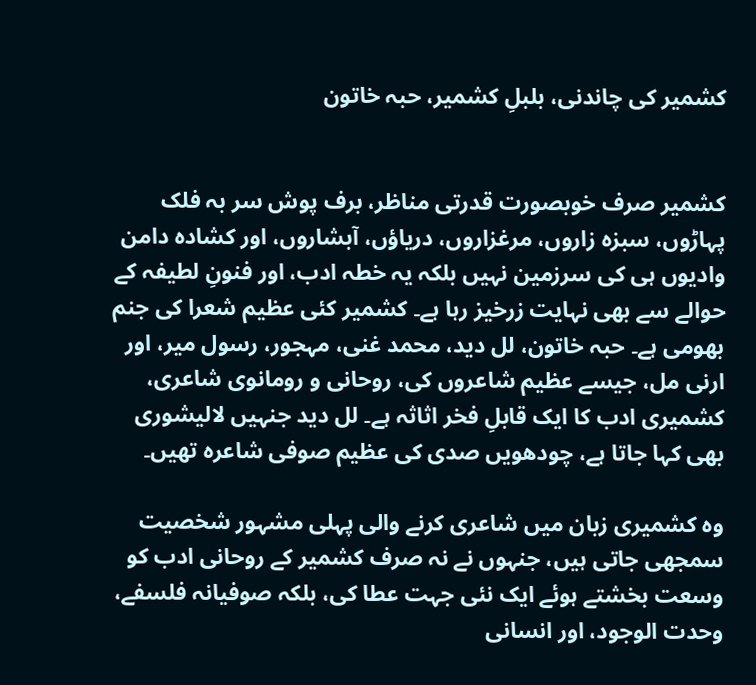کشمیر کی چاندنی، بلبلِ کشمیر، حبہ خاتون


کشمیر صرف خوبصورت قدرتی مناظر، برف پوش سر بہ فلک پہاڑوں، سبزہ زاروں، مرغزاروں، دریاؤں، آبشاروں، اور کشادہ دامن وادیوں ہی کی سرزمین نہیں بلکہ یہ خطہ ادب، اور فنونِ لطیفہ کے حوالے سے بھی نہایت زرخیز رہا ہے۔ کشمیر کئی عظیم شعرا کی جنم بھومی ہے۔ حبہ خاتون، لل دید، محمد غنی، مہجور، رسول میر، اور ارنی مل، جیسے عظیم شاعروں کی، روحانی و رومانوی شاعری، کشمیری ادب کا ایک قابلِ فخر اثاثہ ہے۔ لل دید جنہیں لالیشوری بھی کہا جاتا ہے، چودھویں صدی کی عظیم صوفی شاعرہ تھیں۔

وہ کشمیری زبان میں شاعری کرنے والی پہلی مشہور شخصیت سمجھی جاتی ہیں، جنہوں نے نہ صرف کشمیر کے روحانی ادب کو وسعت بخشتے ہوئے ایک نئی جہت عطا کی، بلکہ صوفیانہ فلسفے، وحدت الوجود، اور انسانی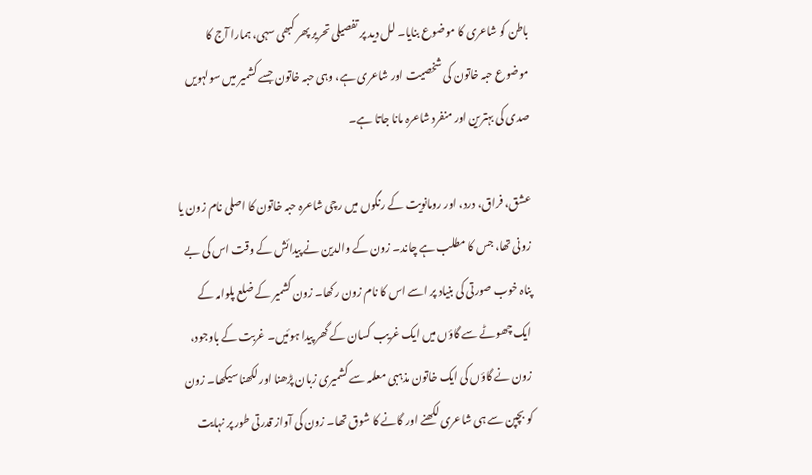باطن کو شاعری کا موضوع بنایا۔ لل دید پر تفصیلی تحریر پھر کبھی سہی، ہمارا آج کا موضوع حبہ خاتون کی شخصیت اور شاعری ہے، وہی حبہ خاتون جسے کشمیر میں سولہویں صدی کی بہترین اور منفرد شاعرہ مانا جاتا ہے۔

عشق، فراق، درد، اور رومانویت کے رنگوں میں رچی شاعرہ حبہ خاتون کا اصلی نام زون یا زونی تھا، جس کا مطلب ہے چاند۔ زون کے والدین نے پیدائش کے وقت اس کی بے پناہ خوب صورتی کی بنیاد پر اسے اس کا نام زون رکھا۔ زون کشمیر کے ضلع پلوامہ کے ایک چھوٹے سے گاؤں میں ایک غریب کسان کے گھر پیدا ہوئیں۔ غربت کے باوجود، زون نے گاؤں کی ایک خاتون مذہبی معلمہ سے کشمیری زبان پڑھنا اور لکھنا سیکھا۔ زون کو بچپن سے ہی شاعری لکھنے اور گانے کا شوق تھا۔ زون کی آواز قدرتی طور پر نہایت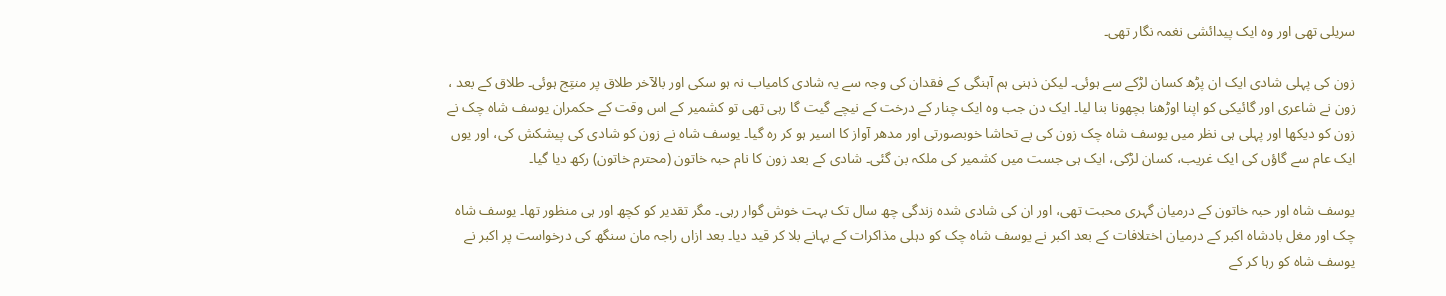سریلی تھی اور وہ ایک پیدائشی نغمہ نگار تھی۔

زون کی پہلی شادی ایک ان پڑھ کسان لڑکے سے ہوئی۔ لیکن ذہنی ہم آہنگی کے فقدان کی وجہ سے یہ شادی کامیاب نہ ہو سکی اور بالآخر طلاق پر منتِج ہوئی۔ طلاق کے بعد ، زون نے شاعری اور گائیکی کو اپنا اوڑھنا بچھونا بنا لیا۔ ایک دن جب وہ ایک چنار کے درخت کے نیچے گیت گا رہی تھی تو کشمیر کے اس وقت کے حکمران یوسف شاہ چک نے زون کو دیکھا اور پہلی ہی نظر میں یوسف شاہ چک زون کی بے تحاشا خوبصورتی اور مدھر آواز کا اسیر ہو کر رہ گیا۔ یوسف شاہ نے زون کو شادی کی پیشکش کی، اور یوں ایک عام سے گاؤں کی ایک غریب، کسان لڑکی، ایک ہی جست میں کشمیر کی ملکہ بن گئی۔ شادی کے بعد زون کا نام حبہ خاتون (محترم خاتون) رکھ دیا گیا۔

یوسف شاہ اور حبہ خاتون کے درمیان گہری محبت تھی، اور ان کی شادی شدہ زندگی چھ سال تک بہت خوش گوار رہی۔ مگر تقدیر کو کچھ اور ہی منظور تھا۔ یوسف شاہ چک اور مغل بادشاہ اکبر کے درمیان اختلافات کے بعد اکبر نے یوسف شاہ چک کو دہلی مذاکرات کے بہانے بلا کر قید دیا۔ بعد ازاں راجہ مان سنگھ کی درخواست پر اکبر نے یوسف شاہ کو رہا کر کے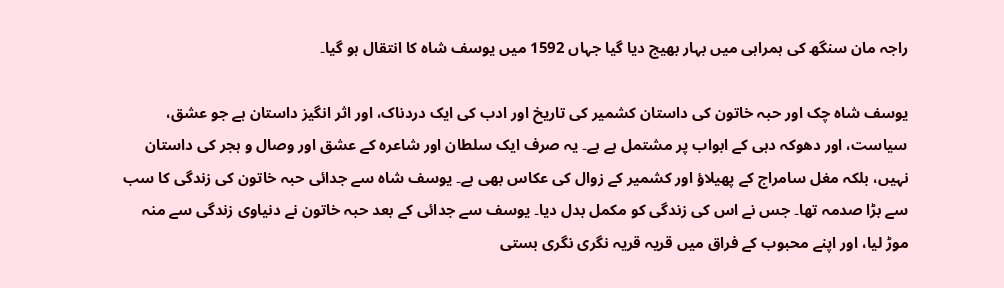راجہ مان سنگھ کی ہمراہی میں بہار بھیج دیا گیا جہاں 1592 میں یوسف شاہ کا انتقال ہو گیا۔

یوسف شاہ چک اور حبہ خاتون کی داستان کشمیر کی تاریخ اور ادب کی ایک دردناک، اور اثر انگیز داستان ہے جو عشق، سیاست، اور دھوکہ دہی کے ابواب پر مشتمل ہے ہے۔ یہ صرف ایک سلطان اور شاعرہ کے عشق اور وصال و ہجر کی داستان نہیں، بلکہ مغل سامراج کے پھیلاؤ اور کشمیر کے زوال کی عکاس بھی ہے۔ یوسف شاہ سے جدائی حبہ خاتون کی زندگی کا سب سے بڑا صدمہ تھا۔ جس نے اس کی زندگی کو مکمل بدل دیا۔ یوسف سے جدائی کے بعد حبہ خاتون نے دنیاوی زندگی سے منہ موڑ لیا، اور اپنے محبوب کے فراق میں قریہ قریہ نگری نگری بستی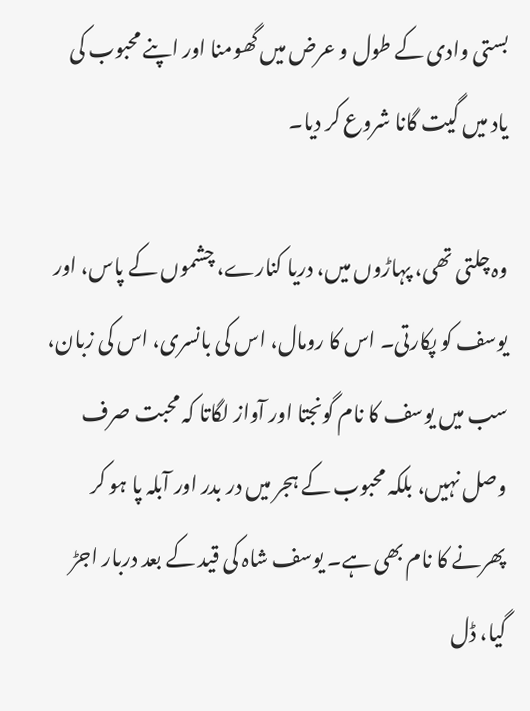بستی وادی کے طول و عرض میں گھومنا اور اپنے محبوب کی یاد میں گیت گانا شروع کر دیا۔

وہ چلتی تھی، پہاڑوں میں، دریا کنارے، چشموں کے پاس، اور یوسف کو پکارتی۔ اس کا رومال، اس کی بانسری، اس کی زبان، سب میں یوسف کا نام گونجتا اور آواز لگاتا کہ محبت صرف وصل نہیں، بلکہ محبوب کے ہجر میں در بدر اور آبلہ پا ہو کر پھرنے کا نام بھی ہے۔ یوسف شاہ کی قید کے بعد دربار اجڑ گیا، ڈل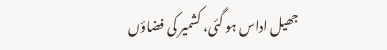جھیل اداس ہو گئی، کشمیر کی فضاؤں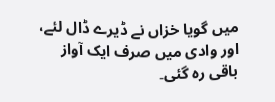میں گویا خزاں نے ڈیرے ڈال لئے، اور وادی میں صرف ایک آواز باقی رہ گئی۔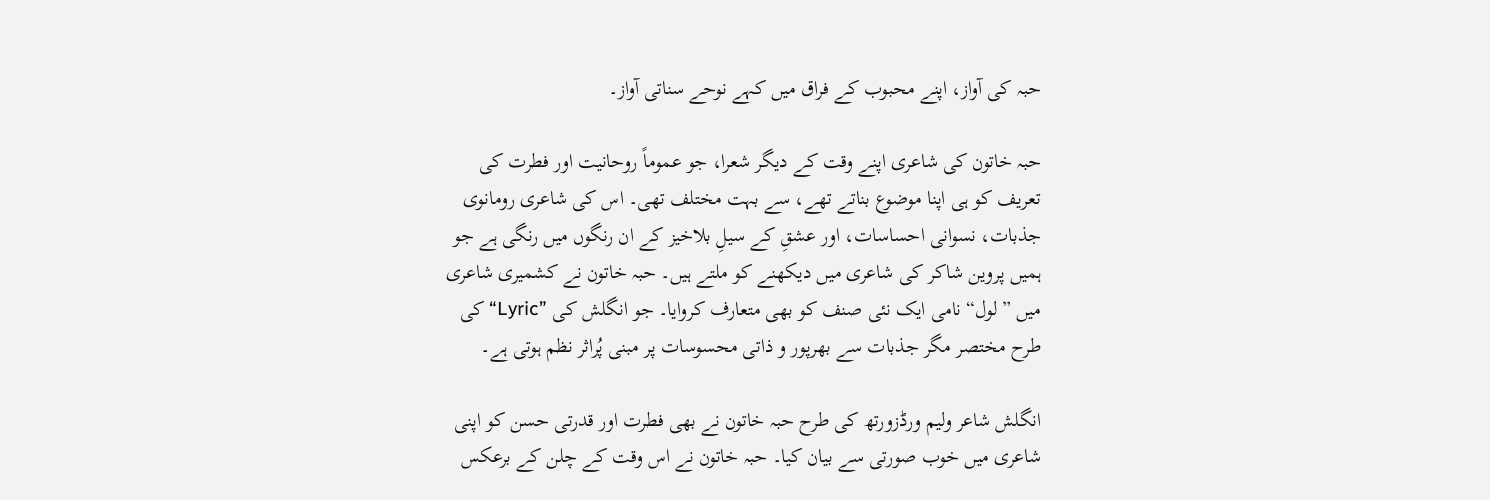حبہ کی آواز، اپنے محبوب کے فراق میں کہے نوحے سناتی آواز۔

حبہ خاتون کی شاعری اپنے وقت کے دیگر شعرا، جو عموماً روحانیت اور فطرت کی تعریف کو ہی اپنا موضوع بناتے تھے، سے بہت مختلف تھی۔ اس کی شاعری رومانوی جذبات، نسوانی احساسات، اور عشقِ کے سیلِ بلاخیز کے ان رنگوں میں رنگی ہے جو ہمیں پروین شاکر کی شاعری میں دیکھنے کو ملتے ہیں۔ حبہ خاتون نے کشمیری شاعری میں ”لول“ نامی ایک نئی صنف کو بھی متعارف کروایا۔ جو انگلش کی ”Lyric“ کی طرح مختصر مگر جذبات سے بھرپور و ذاتی محسوسات پر مبنی پُراثر نظم ہوتی ہے۔

انگلش شاعر ولیم ورڈزورتھ کی طرح حبہ خاتون نے بھی فطرت اور قدرتی حسن کو اپنی شاعری میں خوب صورتی سے بیان کیا۔ حبہ خاتون نے اس وقت کے چلن کے برعکس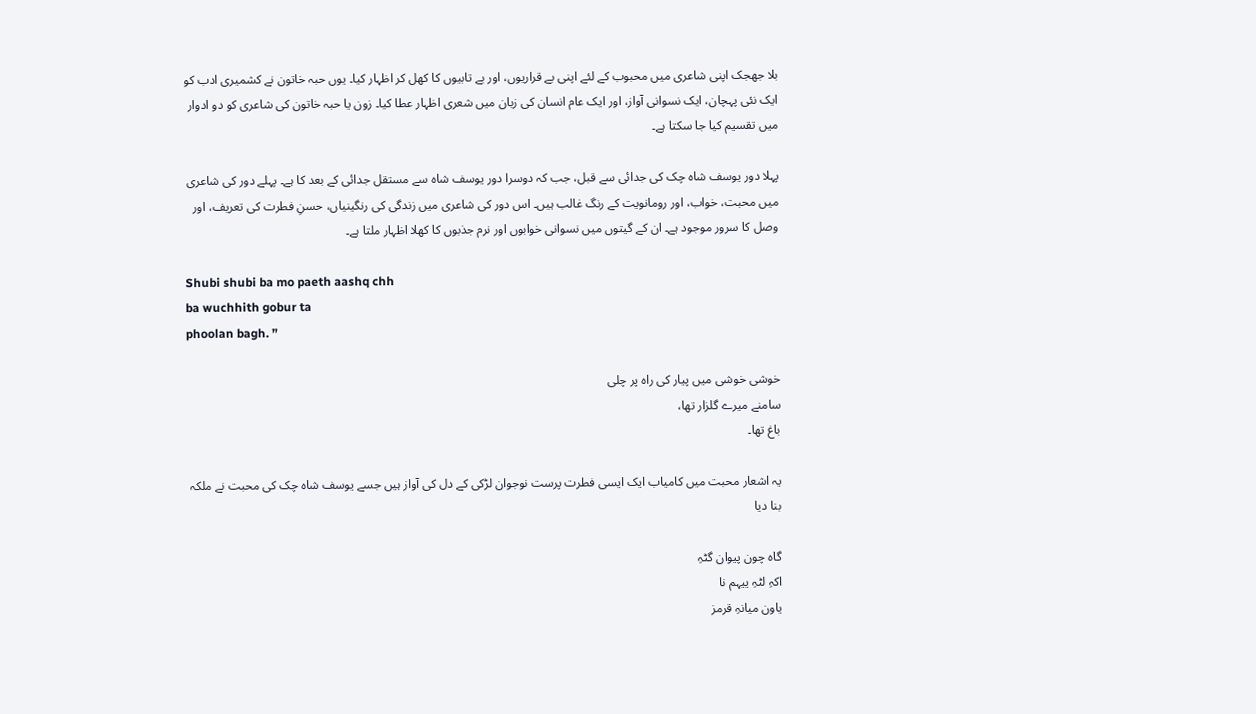بلا جھجک اپنی شاعری میں محبوب کے لئے اپنی بے قراریوں، اور بے تابیوں کا کھل کر اظہار کیا۔ یوں حبہ خاتون نے کشمیری ادب کو ایک نئی پہچان، ایک نسوانی آواز، اور ایک عام انسان کی زبان میں شعری اظہار عطا کیا۔ زون یا حبہ خاتون کی شاعری کو دو ادوار میں تقسیم کیا جا سکتا ہے۔

پہلا دور یوسف شاہ چک کی جدائی سے قبل، جب کہ دوسرا دور یوسف شاہ سے مستقل جدائی کے بعد کا ہے۔ پہلے دور کی شاعری میں محبت، خواب، اور رومانویت کے رنگ غالب ہیں۔ اس دور کی شاعری میں زندگی کی رنگینیاں، حسنِ فطرت کی تعریف، اور وصل کا سرور موجود ہے۔ ان کے گیتوں میں نسوانی خوابوں اور نرم جذبوں کا کھلا اظہار ملتا ہے۔

Shubi shubi ba mo paeth aashq chh
ba wuchhith gobur ta
phoolan bagh. ”

خوشی خوشی میں پیار کی راہ پر چلی
سامنے میرے گلزار تھا،
باغ تھا۔

یہ اشعار محبت میں کامیاب ایک ایسی فطرت پرست نوجوان لڑکی کے دل کی آواز ہیں جسے یوسف شاہ چک کی محبت نے ملکہ بنا دیا

گاہ چون پیوان گٹہِ
اکہِ لٹہِ ییہم نا
یاون میانہِ قرمز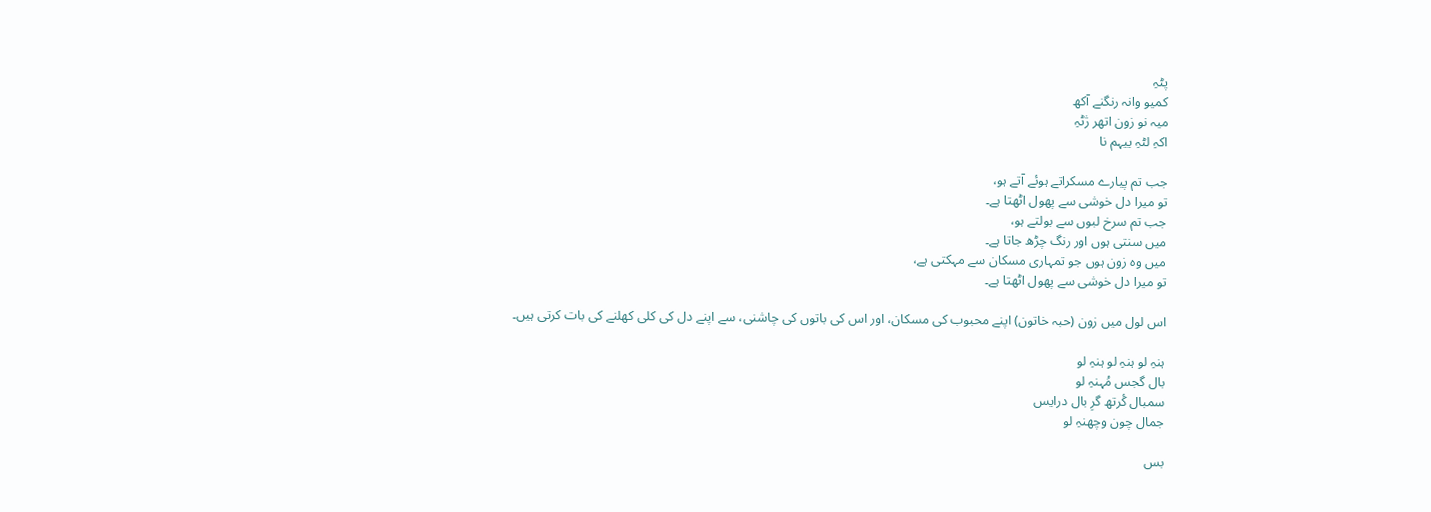پٹہِ
کمیو وانہ رنگنے آکھ
میہ نو زون اتھر ژٹہِ
اکہِ لٹہِ ییہم نا

جب تم پیارے مسکراتے ہوئے آتے ہو،
تو میرا دل خوشی سے پھول اٹھتا ہے۔
جب تم سرخ لبوں سے بولتے ہو،
میں سنتی ہوں اور رنگ چڑھ جاتا ہے۔
میں وہ زون ہوں جو تمہاری مسکان سے مہکتی ہے،
تو میرا دل خوشی سے پھول اٹھتا ہے۔

اس لول میں زون (حبہ خاتون) اپنے محبوب کی مسکان، اور اس کی باتوں کی چاشنی، سے اپنے دل کی کلی کھلنے کی بات کرتی ہیں۔

ہنہِ لو ہنہِ لو ہنہِ لو
بال گجس مُہنہِ لو
سمبال کٔرتھ گرِ بال درایس
جمال چون وچھنہِ لو

بس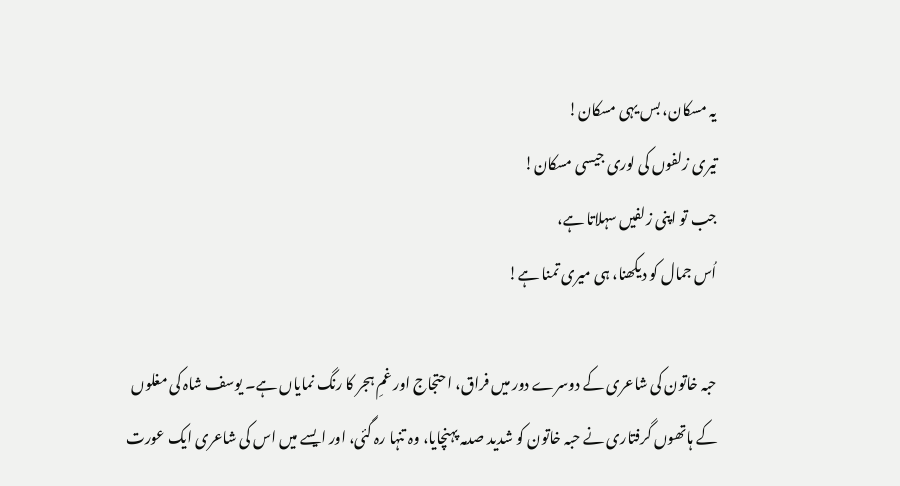یہ مسکان، بس یہی مسکان!
تیری زلفوں کی لوری جیسی مسکان!
جب تو اپنی زلفیں سہلاتا ہے،
اُس جمال کو دیکھنا، ہی میری تمنا ہے!

حبہ خاتون کی شاعری کے دوسرے دور میں فراق، احتجاج اور غمِ ہجر کا رنگ نمایاں ہے۔ یوسف شاہ کی مغلوں کے ہاتھوں گرفتاری نے حبہ خاتون کو شدید صدمہ پہنچایا، وہ تنہا رہ گئی، اور ایسے میں اس کی شاعری ایک عورت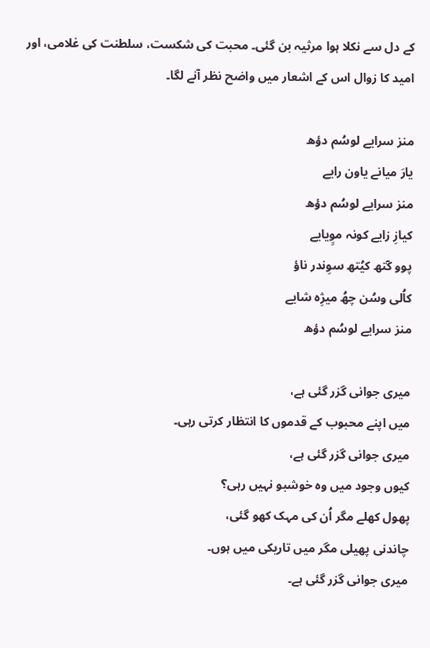کے دل سے نکلا ہوا مرثیہ بن گئی۔ محبت کی شکست، سلطنت کی غلامی، اور امید کا زوال اس کے اشعار میں واضح نظر آنے لگا۔

منز سرایے لوسُم دؤھ
یارَ میانے یاون رایے
منز سرایے لوسُم دؤھ
کیازِ زایے کونہ موٍیایے
پوو کٓتھ کیُتھ سوِندر ناؤ
کاُلی وسُن چھُ میژِہ شایے
منز سرایے لوسُم دؤھ

میری جوانی گزر گئی ہے،
میں اپنے محبوب کے قدموں کا انتظار کرتی رہی۔
میری جوانی گزر گئی ہے،
کیوں وجود میں وہ خوشبو نہیں رہی؟
پھول کھلے مگر اُن کی مہک کھو گئی،
چاندنی پھیلی مگر میں تاریکی میں ہوں۔
میری جوانی گزر گئی ہے۔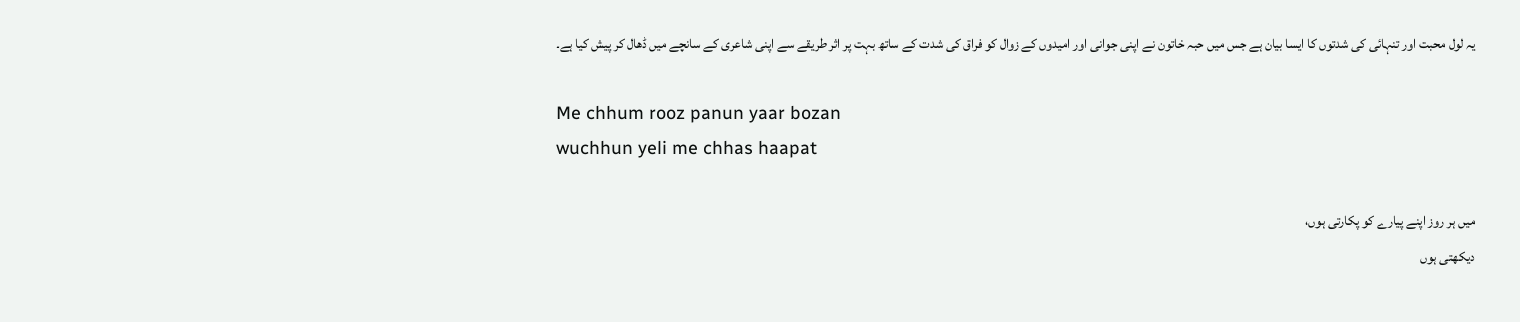یہ لول محبت اور تنہائی کی شدتوں کا ایسا بیان ہے جس میں حبہ خاتون نے اپنی جوانی اور امیدوں کے زوال کو فراق کی شدت کے ساتھ بہت پر اثر طریقے سے اپنی شاعری کے سانچے میں ڈھال کر پیش کیا ہے۔

Me chhum rooz panun yaar bozan
wuchhun yeli me chhas haapat

میں ہر روز اپنے پیارے کو پکارتی ہوں،
دیکھتی ہوں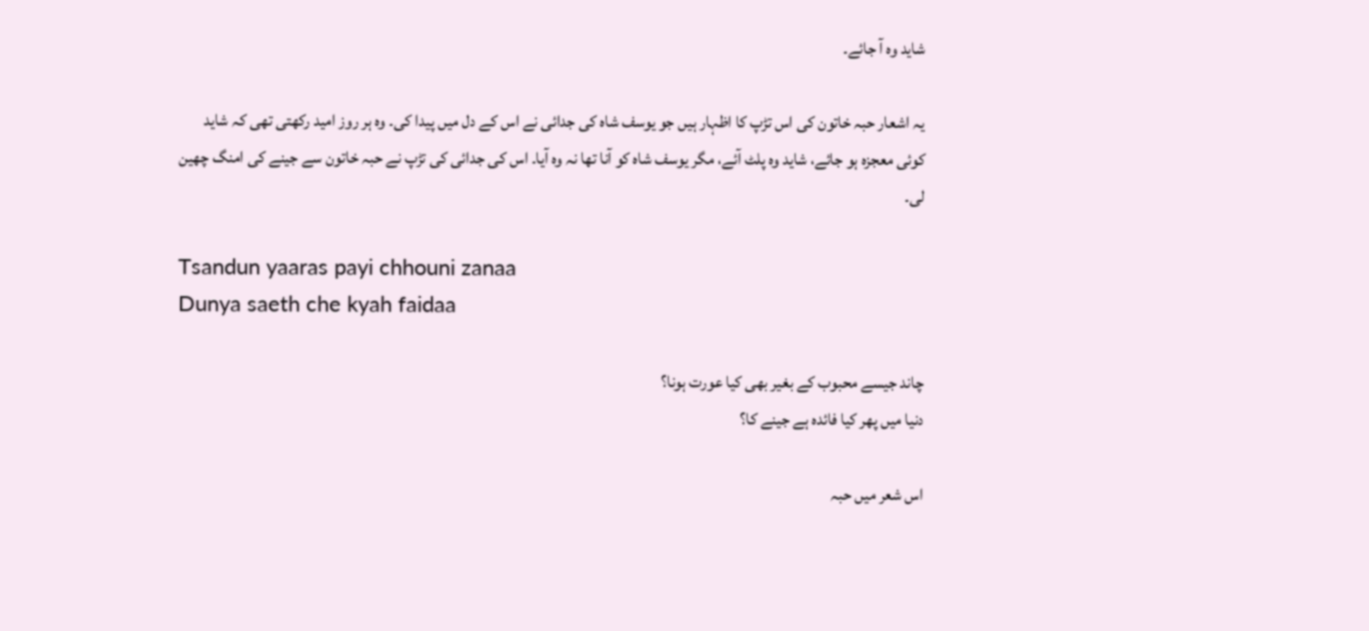شاید وہ آ جائے۔

یہ اشعار حبہ خاتون کی اس تڑپ کا اظہار ہیں جو یوسف شاہ کی جدائی نے اس کے دل میں پیدا کی۔ وہ ہر روز امید رکھتی تھی کہ شاید کوئی معجزہ ہو جائے، شاید وہ پلٹ آئے، مگر یوسف شاہ کو آنا تھا نہ وہ آیا۔ اس کی جدائی کی تڑپ نے حبہ خاتون سے جینے کی امنگ چھین لی۔

Tsandun yaaras payi chhouni zanaa
Dunya saeth che kyah faidaa

چاند جیسے محبوب کے بغیر بھی کیا عورت ہونا؟
دنیا میں پھر کیا فائدہ ہے جینے کا؟

اس شعر میں حبہ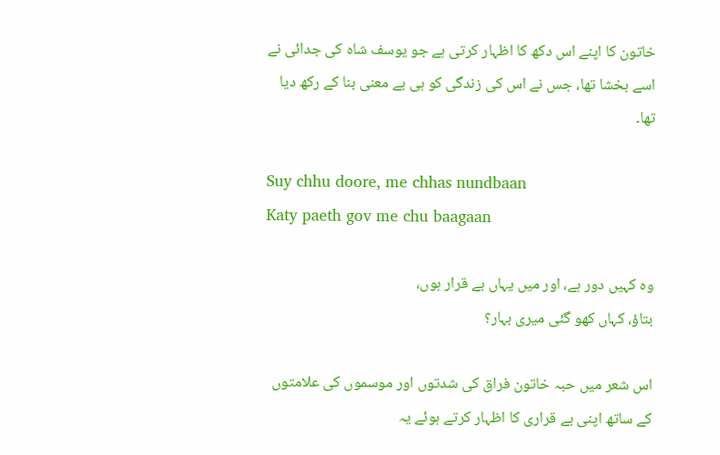خاتون کا اپنے اس دکھ کا اظہار کرتی ہے جو یوسف شاہ کی جدائی نے اسے بخشا تھا، جس نے اس کی زندگی کو ہی بے معنی بنا کے رکھ دیا تھا۔

Suy chhu doore, me chhas nundbaan
Katy paeth gov me chu baagaan

وہ کہیں دور ہے، اور میں یہاں بے قرار ہوں،
بتاؤ، کہاں کھو گئی میری بہار؟

اس شعر میں حبہ خاتون فراق کی شدتوں اور موسموں کی علامتوں کے ساتھ اپنی بے قراری کا اظہار کرتے ہوئے یہ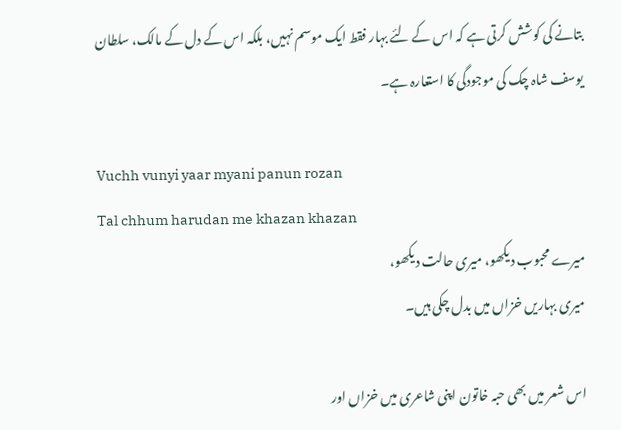بتانے کی کوشش کرتی ہے کہ اس کے لئے بہار فقط ایک موسم نہیں، بلکہ اس کے دل کے مالک، سلطان یوسف شاہ چک کی موجودگی کا استعارہ ہے۔

Vuchh vunyi yaar myani panun rozan
Tal chhum harudan me khazan khazan
میرے محبوب دیکھو، میری حالت دیکھو،
میری بہاریں خزاں میں بدل چکی ہیں۔

اس شعر میں بھی حبہ خاتون اپنی شاعری میں خزاں اور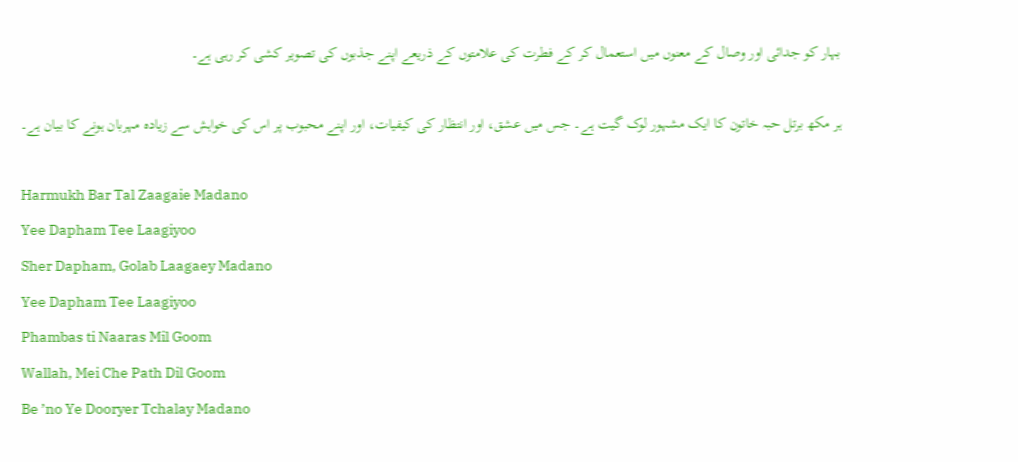بہار کو جدائی اور وصال کے معنوں میں استعمال کر کے فطرت کی علامتوں کے ذریعے اپنے جذبوں کی تصویر کشی کر رہی ہے۔

ہر مکھ برتل حبہ خاتون کا ایک مشہور لوک گیت ہے۔ جس میں عشق، اور انتظار کی کیفیات، اور اپنے محبوب پر اس کی خواہش سے زیادہ مہربان ہونے کا بیان ہے۔

Harmukh Bar Tal Zaagaie Madano
Yee Dapham Tee Laagiyoo
Sher Dapham, Golab Laagaey Madano
Yee Dapham Tee Laagiyoo
Phambas ti Naaras Mil Goom
Wallah, Mei Che Path Dil Goom
Be ’no Ye Dooryer Tchalay Madano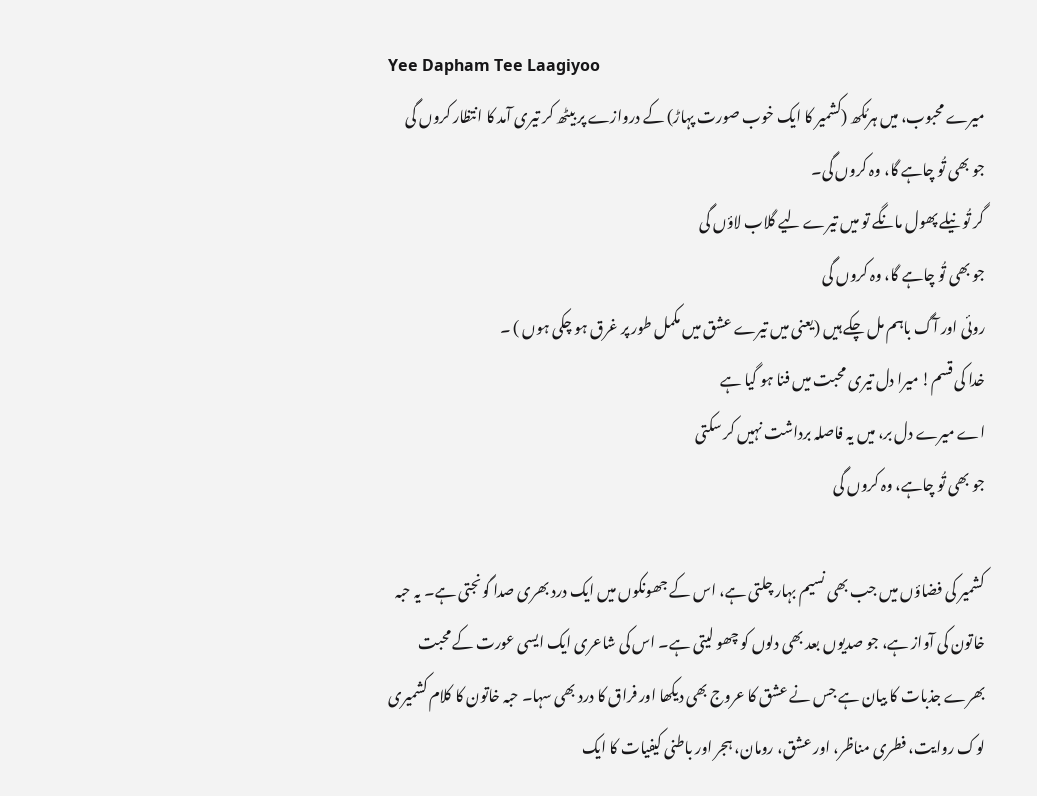Yee Dapham Tee Laagiyoo
میرے محبوب، میں ہرمُکھ (کشمیر کا ایک خوب صورت پہاڑ) کے دروازے پر بیٹھ کر تیری آمد کا انتظار کروں گی
جو بھی تُو چاہے گا، وہ کروں گی۔
گر تُو نیلے پھول مانگے تو میں تیرے لیے گلاب لاؤں گی
جو بھی تُو چاہے گا، وہ کروں گی
روئی اور آگ باہم مل چکے ہیں (یعنی میں تیرے عشق میں مکمل طور پر غرق ہو چکی ہوں ) ۔
خدا کی قسم! میرا دل تیری محبت میں فنا ہو گیا ہے
اے میرے دل بر، میں یہ فاصلہ برداشت نہیں کر سکتی
جو بھی تُو چاہے، وہ کروں گی

کشمیر کی فضاؤں میں جب بھی نسیم بہار چلتی ہے، اس کے جھونکوں میں ایک درد بھری صدا گونجتی ہے۔ یہ حبہ خاتون کی آواز ہے، جو صدیوں بعد بھی دلوں کو چھو لیتی ہے۔ اس کی شاعری ایک ایسی عورت کے محبت بھرے جذبات کا بیان ہے جس نے عشق کا عروج بھی دیکھا اور فراق کا درد بھی سہا۔ حبہ خاتون کا کلام کشمیری لوک روایت، فطری مناظر، اور عشق، رومان، ہجر اور باطنی کیفیات کا ایک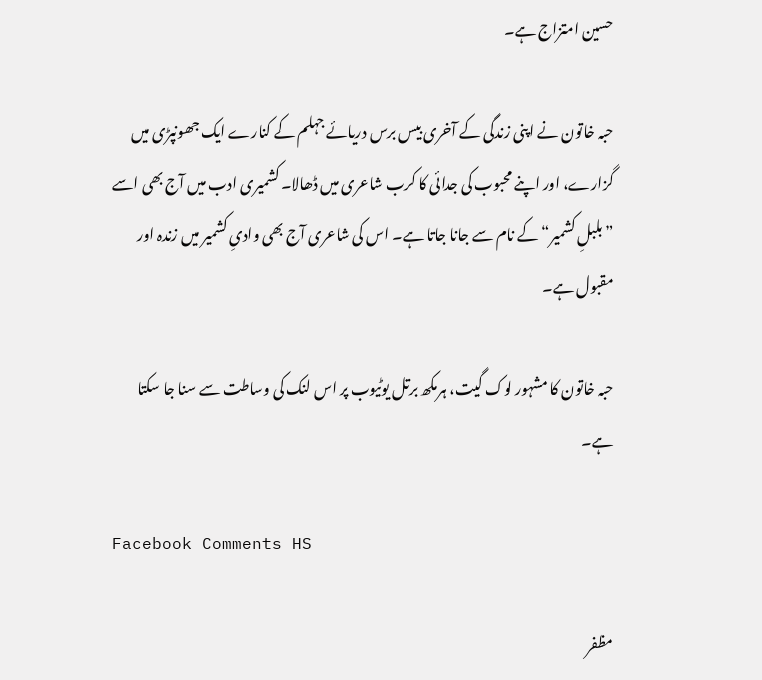حسین امتزاج ہے۔

حبہ خاتون نے اپنی زندگی کے آخری بیس برس دریائے جہلم کے کنارے ایک جھونپڑی میں گزارے، اور اپنے محبوب کی جدائی کا کرب شاعری میں ڈھالا۔ کشمیری ادب میں آج بھی اسے ”بلبلِ کشمیر“ کے نام سے جانا جاتا ہے۔ اس کی شاعری آج بھی وادیِ کشمیر میں زندہ اور مقبول ہے۔

حبہ خاتون کا مشہور لوک گیت، ہرمکھ برتل یوٹیوب پر اس لنک کی وساطت سے سنا جا سکتا ہے۔

Facebook Comments HS

مظفر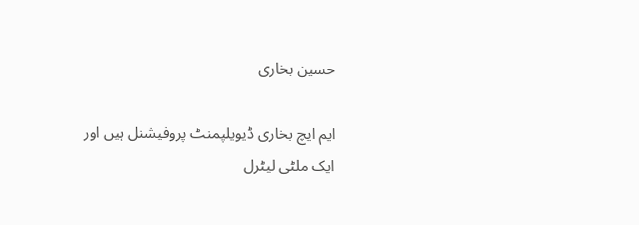حسین بخاری

ایم ایچ بخاری ڈیویلپمنٹ پروفیشنل ہیں اور ایک ملٹی لیٹرل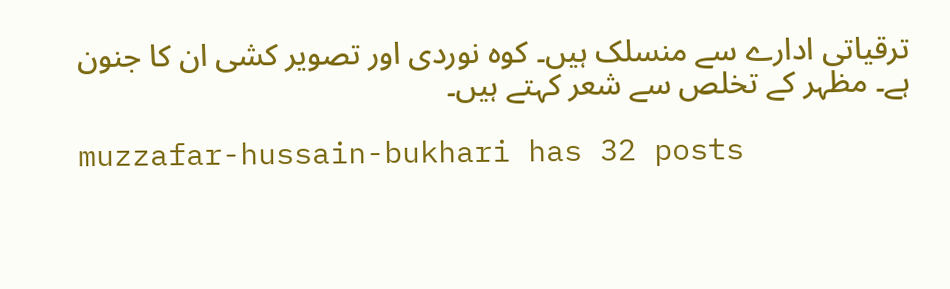ترقیاتی ادارے سے منسلک ہیں۔ کوہ نوردی اور تصویر کشی ان کا جنون ہے۔ مظہر کے تخلص سے شعر کہتے ہیں۔

muzzafar-hussain-bukhari has 32 posts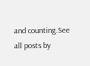and counting.See all posts by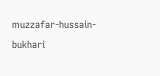muzzafar-hussain-bukhari